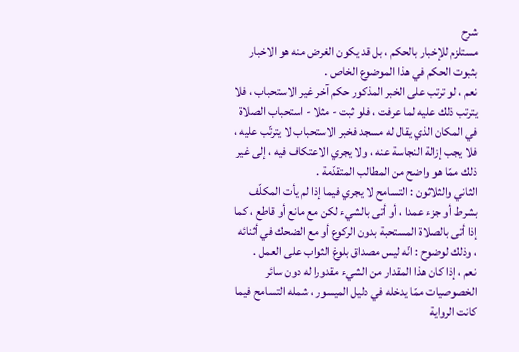شرح
مستلزم للإخبار بالحكم ، بل قد يكون الغرض منه هو الاخبار بثبوت الحكم في هذا الموضوع الخاص .
نعم ، لو ترتب على الخبر المذكور حكم آخر غير الاستحباب ، فلا يترتب ذلك عليه لما عرفت ، فلو ثبت - مثلا - استحباب الصلاة في المكان الذي يقال له مسجد فخبر الاستحباب لا يترتّب عليه ، فلا يجب إزالة النجاسة عنه ، ولا يجري الاعتكاف فيه ، إلى غير ذلك ممّا هو واضح من المطالب المتقدّمة .
الثاني والثلاثون : التسامح لا يجري فيما إذا لم يأت المكلّف بشرط أو جزء عمدا ، أو أتى بالشيء لكن مع مانع أو قاطع ، كما إذا أتى بالصلاة المستحبة بدون الركوع أو مع الضحك في أثنائه ، وذلك لوضوح : انّه ليس مصداق بلوغ الثواب على العمل .
نعم ، إذا كان هذا المقدار من الشيء مقدورا له دون سائر الخصوصيات ممّا يدخله في دليل الميسور ، شمله التسامح فيما كانت الرواية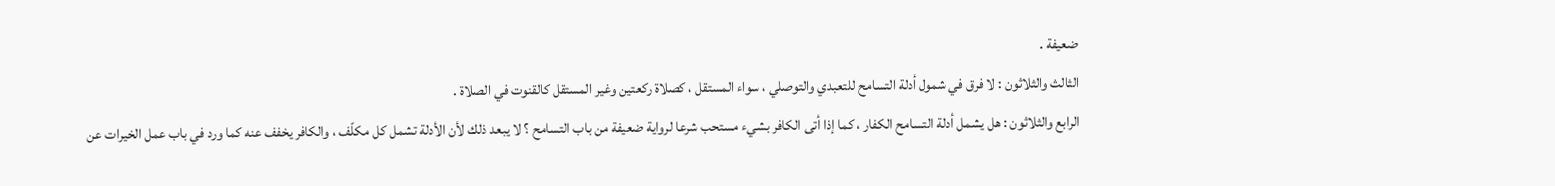ضعيفة .
الثالث والثلاثون : لا فرق في شمول أدلة التسامح للتعبدي والتوصلي ، سواء المستقل ، كصلاة ركعتين وغير المستقل كالقنوت في الصلاة .
الرابع والثلاثون : هل يشمل أدلة التسامح الكفار ، كما إذا أتى الكافر بشيء مستحب شرعا لرواية ضعيفة من باب التسامح ؟ لا يبعد ذلك لأن الأدلة تشمل كل مكلّف ، والكافر يخفف عنه كما ورد في باب عمل الخيرات عن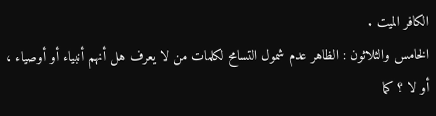الكافر الميت .
الخامس والثلاثون : الظاهر عدم شمول التسامح لكلمات من لا يعرف هل أنهم أنبياء أو أوصياء ، أو لا ؟ كما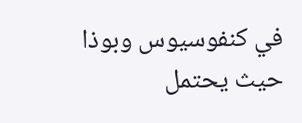في كنفوسيوس وبوذا حيث يحتمل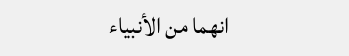انهما من الأنبياء